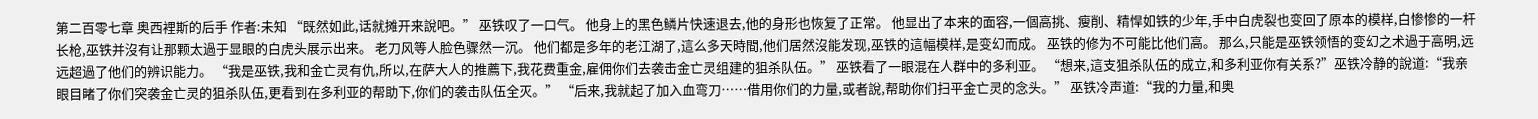第二百零七章 奥西裡斯的后手 作者:未知 “既然如此,话就摊开来說吧。” 巫铁叹了一口气。 他身上的黑色鳞片快速退去,他的身形也恢复了正常。 他显出了本来的面容,一個高挑、瘦削、精悍如铁的少年,手中白虎裂也变回了原本的模样,白惨惨的一杆长枪,巫铁并沒有让那颗太過于显眼的白虎头展示出来。 老刀风等人脸色骤然一沉。 他们都是多年的老江湖了,這么多天時間,他们居然沒能发现,巫铁的這幅模样,是变幻而成。 巫铁的修为不可能比他们高。 那么,只能是巫铁领悟的变幻之术過于高明,远远超過了他们的辨识能力。 “我是巫铁,我和金亡灵有仇,所以,在萨大人的推薦下,我花费重金,雇佣你们去袭击金亡灵组建的狙杀队伍。” 巫铁看了一眼混在人群中的多利亚。 “想来,這支狙杀队伍的成立,和多利亚你有关系?”巫铁冷静的說道:“我亲眼目睹了你们突袭金亡灵的狙杀队伍,更看到在多利亚的帮助下,你们的袭击队伍全灭。” “后来,我就起了加入血弯刀……借用你们的力量,或者說,帮助你们扫平金亡灵的念头。” 巫铁冷声道:“我的力量,和奥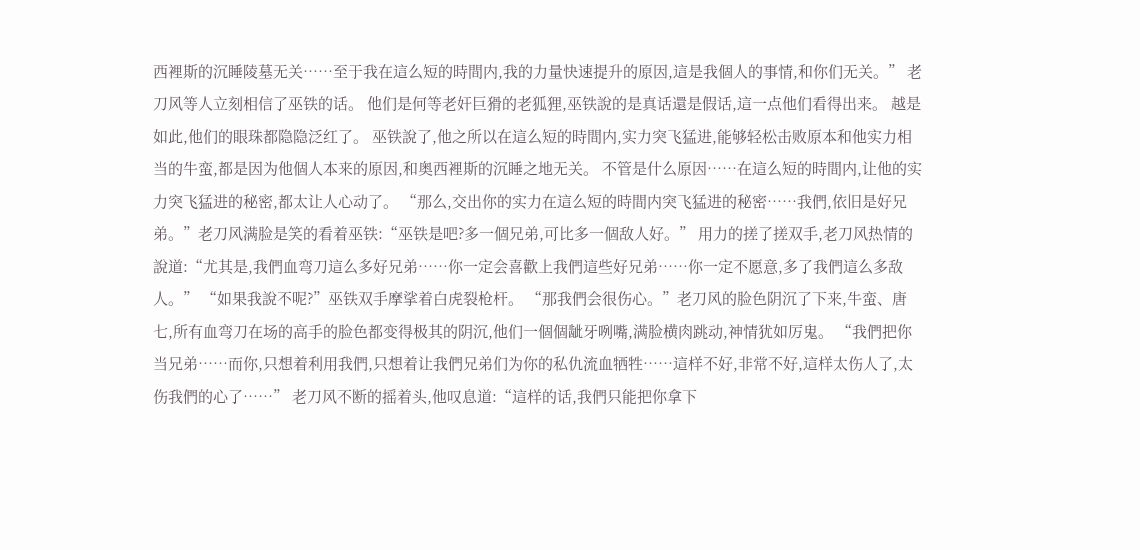西裡斯的沉睡陵墓无关……至于我在這么短的時間内,我的力量快速提升的原因,這是我個人的事情,和你们无关。” 老刀风等人立刻相信了巫铁的话。 他们是何等老奸巨猾的老狐狸,巫铁說的是真话還是假话,這一点他们看得出来。 越是如此,他们的眼珠都隐隐泛红了。 巫铁說了,他之所以在這么短的時間内,实力突飞猛进,能够轻松击败原本和他实力相当的牛蛮,都是因为他個人本来的原因,和奥西裡斯的沉睡之地无关。 不管是什么原因……在這么短的時間内,让他的实力突飞猛进的秘密,都太让人心动了。 “那么,交出你的实力在這么短的時間内突飞猛进的秘密……我們,依旧是好兄弟。”老刀风满脸是笑的看着巫铁:“巫铁是吧?多一個兄弟,可比多一個敌人好。” 用力的搓了搓双手,老刀风热情的說道:“尤其是,我們血弯刀這么多好兄弟……你一定会喜歡上我們這些好兄弟……你一定不愿意,多了我們這么多敌人。” “如果我說不呢?”巫铁双手摩挲着白虎裂枪杆。 “那我們会很伤心。”老刀风的脸色阴沉了下来,牛蛮、唐七,所有血弯刀在场的高手的脸色都变得极其的阴沉,他们一個個龇牙咧嘴,满脸横肉跳动,神情犹如厉鬼。 “我們把你当兄弟……而你,只想着利用我們,只想着让我們兄弟们为你的私仇流血牺牲……這样不好,非常不好,這样太伤人了,太伤我們的心了……” 老刀风不断的摇着头,他叹息道:“這样的话,我們只能把你拿下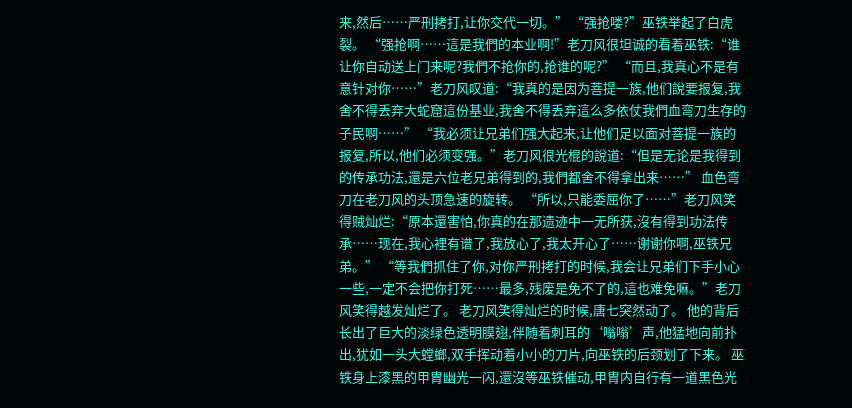来,然后……严刑拷打,让你交代一切。” “强抢喽?”巫铁举起了白虎裂。 “强抢啊……這是我們的本业啊!”老刀风很坦诚的看着巫铁:“谁让你自动送上门来呢?我們不抢你的,抢谁的呢?” “而且,我真心不是有意针对你……”老刀风叹道:“我真的是因为菩提一族,他们說要报复,我舍不得丢弃大蛇窟這份基业,我舍不得丢弃這么多依仗我們血弯刀生存的子民啊……” “我必须让兄弟们强大起来,让他们足以面对菩提一族的报复,所以,他们必须变强。”老刀风很光棍的說道:“但是无论是我得到的传承功法,還是六位老兄弟得到的,我們都舍不得拿出来……” 血色弯刀在老刀风的头顶急速的旋转。 “所以,只能委屈你了……”老刀风笑得贼灿烂:“原本還害怕,你真的在那遗迹中一无所获,沒有得到功法传承……现在,我心裡有谱了,我放心了,我太开心了……谢谢你啊,巫铁兄弟。” “等我們抓住了你,对你严刑拷打的时候,我会让兄弟们下手小心一些,一定不会把你打死……最多,残废是免不了的,這也难免嘛。”老刀风笑得越发灿烂了。 老刀风笑得灿烂的时候,唐七突然动了。 他的背后长出了巨大的淡绿色透明膜翅,伴随着刺耳的‘嗡嗡’声,他猛地向前扑出,犹如一头大螳螂,双手挥动着小小的刀片,向巫铁的后颈划了下来。 巫铁身上漆黑的甲胄幽光一闪,還沒等巫铁催动,甲胄内自行有一道黑色光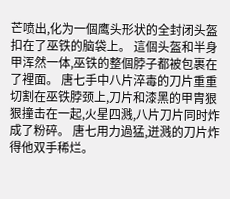芒喷出,化为一個鹰头形状的全封闭头盔扣在了巫铁的脑袋上。 這個头盔和半身甲浑然一体,巫铁的整個脖子都被包裹在了裡面。 唐七手中八片淬毒的刀片重重切割在巫铁脖颈上,刀片和漆黑的甲胄狠狠撞击在一起,火星四溅,八片刀片同时炸成了粉碎。 唐七用力過猛,迸溅的刀片炸得他双手稀烂。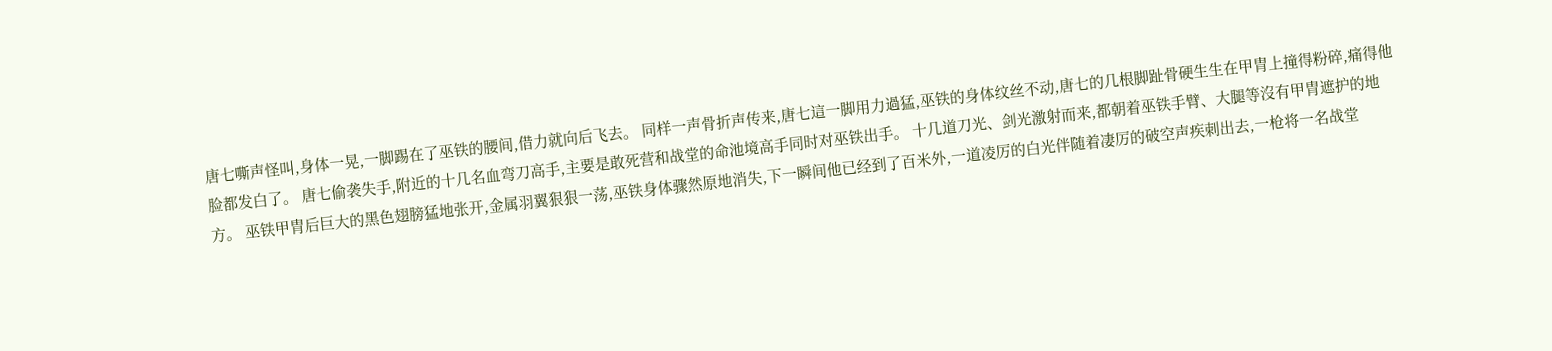唐七嘶声怪叫,身体一晃,一脚踢在了巫铁的腰间,借力就向后飞去。 同样一声骨折声传来,唐七這一脚用力過猛,巫铁的身体纹丝不动,唐七的几根脚趾骨硬生生在甲胄上撞得粉碎,痛得他脸都发白了。 唐七偷袭失手,附近的十几名血弯刀高手,主要是敢死营和战堂的命池境高手同时对巫铁出手。 十几道刀光、剑光激射而来,都朝着巫铁手臂、大腿等沒有甲胄遮护的地方。 巫铁甲胄后巨大的黑色翅膀猛地张开,金属羽翼狠狠一荡,巫铁身体骤然原地消失,下一瞬间他已经到了百米外,一道凌厉的白光伴随着凄厉的破空声疾刺出去,一枪将一名战堂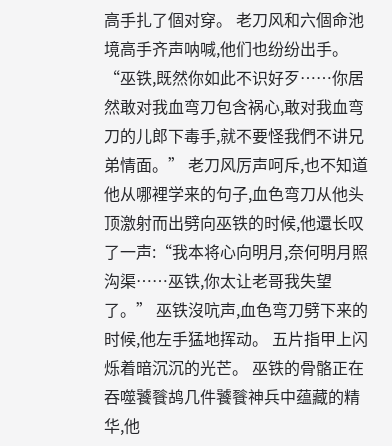高手扎了個对穿。 老刀风和六個命池境高手齐声呐喊,他们也纷纷出手。 “巫铁,既然你如此不识好歹……你居然敢对我血弯刀包含祸心,敢对我血弯刀的儿郎下毒手,就不要怪我們不讲兄弟情面。” 老刀风厉声呵斥,也不知道他从哪裡学来的句子,血色弯刀从他头顶激射而出劈向巫铁的时候,他還长叹了一声:“我本将心向明月,奈何明月照沟渠……巫铁,你太让老哥我失望了。” 巫铁沒吭声,血色弯刀劈下来的时候,他左手猛地挥动。 五片指甲上闪烁着暗沉沉的光芒。 巫铁的骨骼正在吞噬饕餮鸪几件饕餮神兵中蕴藏的精华,他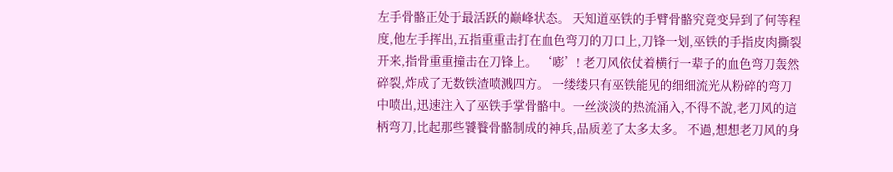左手骨骼正处于最活跃的巅峰状态。 天知道巫铁的手臂骨骼究竟变异到了何等程度,他左手挥出,五指重重击打在血色弯刀的刀口上,刀锋一划,巫铁的手指皮肉撕裂开来,指骨重重撞击在刀锋上。 ‘嘭’! 老刀风依仗着横行一辈子的血色弯刀轰然碎裂,炸成了无数铁渣喷溅四方。 一缕缕只有巫铁能见的细细流光从粉碎的弯刀中喷出,迅速注入了巫铁手掌骨骼中。一丝淡淡的热流涌入,不得不說,老刀风的這柄弯刀,比起那些饕餮骨骼制成的神兵,品质差了太多太多。 不過,想想老刀风的身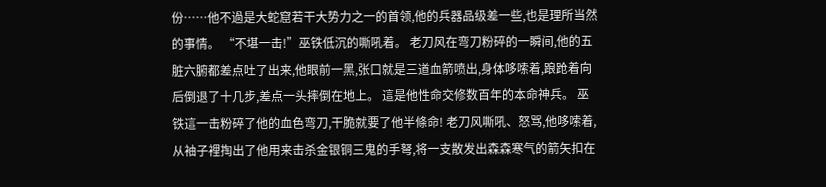份……他不過是大蛇窟若干大势力之一的首领,他的兵器品级差一些,也是理所当然的事情。 “不堪一击!”巫铁低沉的嘶吼着。 老刀风在弯刀粉碎的一瞬间,他的五脏六腑都差点吐了出来,他眼前一黑,张口就是三道血箭喷出,身体哆嗦着,踉跄着向后倒退了十几步,差点一头摔倒在地上。 這是他性命交修数百年的本命神兵。 巫铁這一击粉碎了他的血色弯刀,干脆就要了他半條命! 老刀风嘶吼、怒骂,他哆嗦着,从袖子裡掏出了他用来击杀金银铜三鬼的手弩,将一支散发出森森寒气的箭矢扣在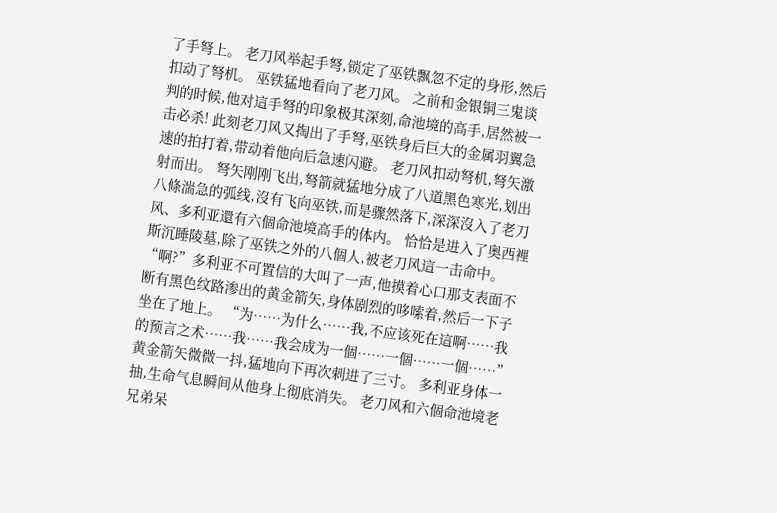了手弩上。 老刀风举起手弩,锁定了巫铁飘忽不定的身形,然后扣动了弩机。 巫铁猛地看向了老刀风。 之前和金银铜三鬼谈判的时候,他对這手弩的印象极其深刻,命池境的高手,居然被一击必杀! 此刻老刀风又掏出了手弩,巫铁身后巨大的金属羽翼急速的拍打着,带动着他向后急速闪避。 老刀风扣动弩机,弩矢激射而出。 弩矢刚刚飞出,弩箭就猛地分成了八道黑色寒光,划出八條湍急的弧线,沒有飞向巫铁,而是骤然落下,深深沒入了老刀风、多利亚還有六個命池境高手的体内。 恰恰是进入了奥西裡斯沉睡陵墓,除了巫铁之外的八個人,被老刀风這一击命中。 “啊?”多利亚不可置信的大叫了一声,他摸着心口那支表面不断有黑色纹路渗出的黄金箭矢,身体剧烈的哆嗦着,然后一下子坐在了地上。 “为……为什么……我,不应该死在這啊……我的预言之术……我……我会成为一個……一個……一個……”黄金箭矢微微一抖,猛地向下再次刺进了三寸。 多利亚身体一抽,生命气息瞬间从他身上彻底消失。 老刀风和六個命池境老兄弟呆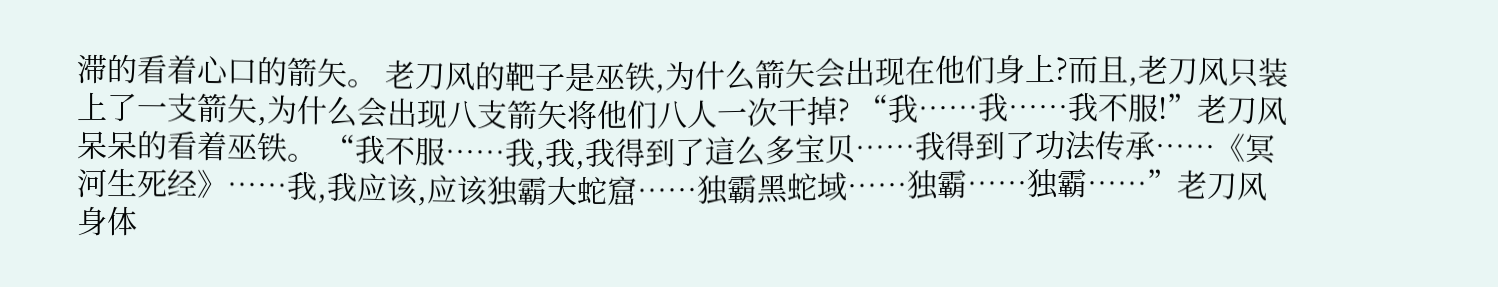滞的看着心口的箭矢。 老刀风的靶子是巫铁,为什么箭矢会出现在他们身上?而且,老刀风只装上了一支箭矢,为什么会出现八支箭矢将他们八人一次干掉? “我……我……我不服!”老刀风呆呆的看着巫铁。 “我不服……我,我,我得到了這么多宝贝……我得到了功法传承……《冥河生死经》……我,我应该,应该独霸大蛇窟……独霸黑蛇域……独霸……独霸……”老刀风身体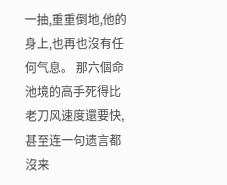一抽,重重倒地,他的身上,也再也沒有任何气息。 那六個命池境的高手死得比老刀风速度還要快,甚至连一句遗言都沒来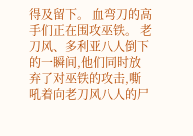得及留下。 血弯刀的高手们正在围攻巫铁。 老刀风、多利亚八人倒下的一瞬间,他们同时放弃了对巫铁的攻击,嘶吼着向老刀风八人的尸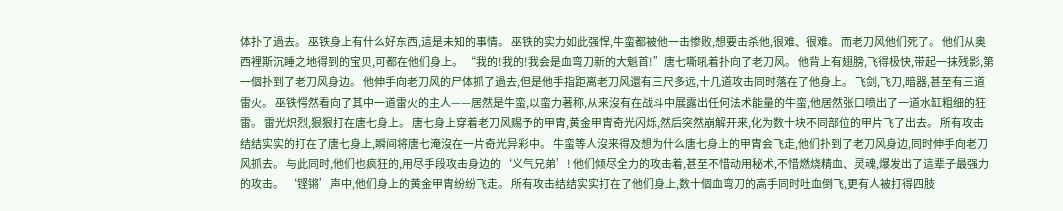体扑了過去。 巫铁身上有什么好东西,這是未知的事情。 巫铁的实力如此强悍,牛蛮都被他一击惨败,想要击杀他,很难、很难。 而老刀风他们死了。 他们从奥西裡斯沉睡之地得到的宝贝,可都在他们身上。 “我的!我的!我会是血弯刀新的大魁首!”唐七嘶吼着扑向了老刀风。 他背上有翅膀,飞得极快,带起一抹残影,第一個扑到了老刀风身边。 他伸手向老刀风的尸体抓了過去,但是他手指距离老刀风還有三尺多远,十几道攻击同时落在了他身上。 飞剑,飞刀,暗器,甚至有三道雷火。 巫铁愕然看向了其中一道雷火的主人——居然是牛蛮,以蛮力著称,从来沒有在战斗中展露出任何法术能量的牛蛮,他居然张口喷出了一道水缸粗细的狂雷。 雷光炽烈,狠狠打在唐七身上。 唐七身上穿着老刀风赐予的甲胄,黄金甲胄奇光闪烁,然后突然崩解开来,化为数十块不同部位的甲片飞了出去。 所有攻击结结实实的打在了唐七身上,瞬间将唐七淹沒在一片奇光异彩中。 牛蛮等人沒来得及想为什么唐七身上的甲胄会飞走,他们扑到了老刀风身边,同时伸手向老刀风抓去。 与此同时,他们也疯狂的,用尽手段攻击身边的‘义气兄弟’! 他们倾尽全力的攻击着,甚至不惜动用秘术,不惜燃烧精血、灵魂,爆发出了這辈子最强力的攻击。 ‘铿锵’声中,他们身上的黄金甲胄纷纷飞走。 所有攻击结结实实打在了他们身上,数十個血弯刀的高手同时吐血倒飞,更有人被打得四肢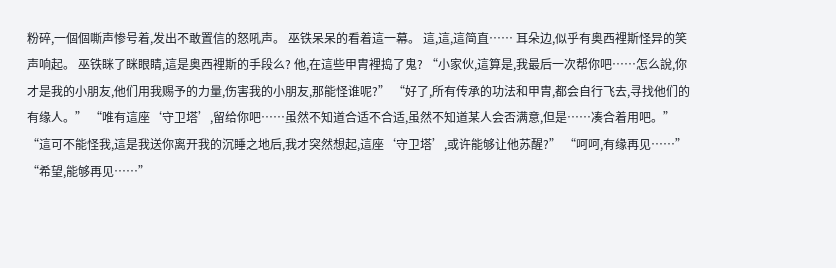粉碎,一個個嘶声惨号着,发出不敢置信的怒吼声。 巫铁呆呆的看着這一幕。 這,這,這简直…… 耳朵边,似乎有奥西裡斯怪异的笑声响起。 巫铁眯了眯眼睛,這是奥西裡斯的手段么? 他,在這些甲胄裡捣了鬼? “小家伙,這算是,我最后一次帮你吧……怎么說,你才是我的小朋友,他们用我赐予的力量,伤害我的小朋友,那能怪谁呢?” “好了,所有传承的功法和甲胄,都会自行飞去,寻找他们的有缘人。” “唯有這座‘守卫塔’,留给你吧……虽然不知道合适不合适,虽然不知道某人会否满意,但是……凑合着用吧。” “這可不能怪我,這是我送你离开我的沉睡之地后,我才突然想起,這座‘守卫塔’,或许能够让他苏醒?” “呵呵,有缘再见……” “希望,能够再见……”